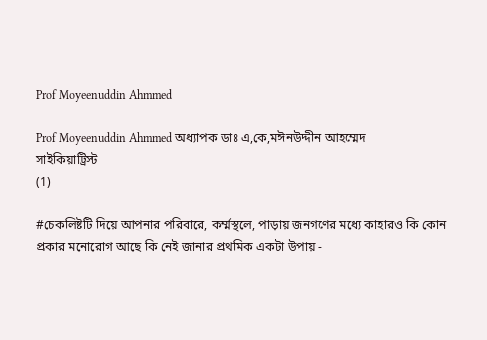Prof Moyeenuddin Ahmmed

Prof Moyeenuddin Ahmmed অধ্যাপক ডাঃ এ,কে,মঈনউদ্দীন আহম্মেদ
সাইকিয়াট্রিস্ট
(1)

#চেকলিষ্টটি দিয়ে আপনার পরিবারে, কর্ম্মস্থলে, পাড়ায় জনগণের মধ্যে কাহারও কি কোন প্রকার মনোরোগ আছে কি নেই জানার প্রথমিক একটা উপায় -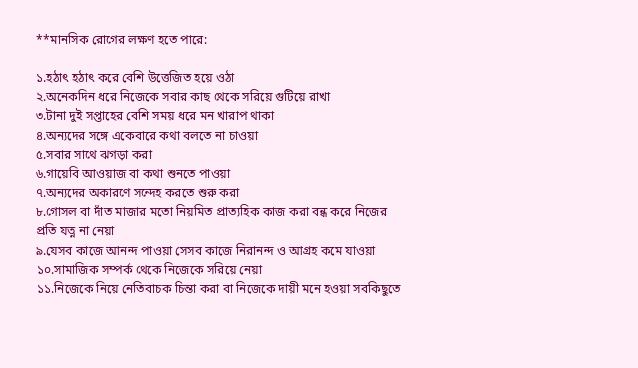**মানসিক রোগের লক্ষণ হতে পারে:

১.হঠাৎ হঠাৎ করে বেশি উত্তেজিত হয়ে ওঠা
২.অনেকদিন ধরে নিজেকে সবার কাছ থেকে সরিয়ে গুটিয়ে রাখা
৩.টানা দুই সপ্তাহের বেশি সময় ধরে মন খারাপ থাকা
৪.অন্যদের সঙ্গে একেবারে কথা বলতে না চাওয়া
৫.সবার সাথে ঝগড়া করা
৬.গায়েবি আওয়াজ বা কথা শুনতে পাওয়া
৭.অন্যদের অকারণে সন্দেহ করতে শুরু করা
৮.গোসল বা দাঁত মাজার মতো নিয়মিত প্রাত্যহিক কাজ করা বন্ধ করে নিজের প্রতি যত্ন না নেয়া
৯.যেসব কাজে আনন্দ পাওয়া সেসব কাজে নিরানন্দ ও আগ্রহ কমে যাওয়া
১০.সামাজিক সম্পর্ক থেকে নিজেকে সরিয়ে নেয়া
১১.নিজেকে নিয়ে নেতিবাচক চিন্তা করা বা নিজেকে দায়ী মনে হওয়া সবকিছুতে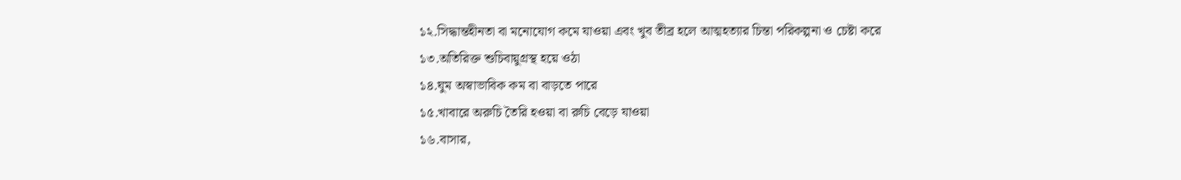১২.সিদ্ধান্তহীনতা বা মনোযোগ কমে যাওয়া এবং খুব তীব্র হলে আত্মহত্যার চিন্তা পরিকল্পনা ও চেষ্টা করে
১৩.অতিরিক্ত শুচিবায়ুগ্রস্থ হয়ে ওঠা
১৪.ঘুম অস্বাভাবিক কম বা বাড়তে পারে
১৫.খাবারে অরুচি তৈরি হওয়া বা রুচি বেড়ে যাওয়া
১৬.বাসার,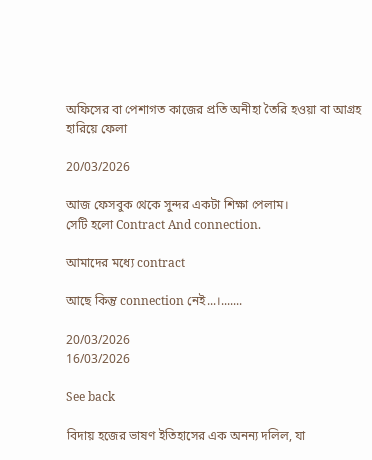অফিসের বা পেশাগত কাজের প্রতি অনীহা তৈরি হওয়া বা আগ্রহ হারিয়ে ফেলা

20/03/2026

আজ ফেসবুক থেকে সুন্দর একটা শিক্ষা পেলাম।
সেটি হলো Contract And connection.

আমাদের মধ্যে contract

আছে কিন্তু connection নেই...।.......

20/03/2026
16/03/2026

See back

বিদায় হজের ভাষণ ইতিহাসের এক অনন্য দলিল, যা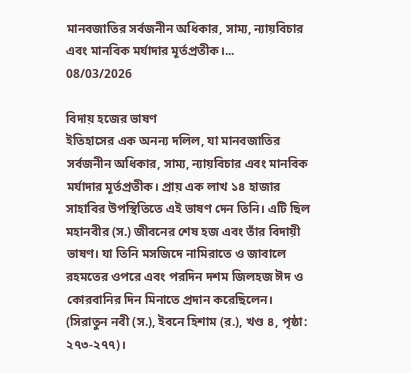মানবজাতির সর্বজনীন অধিকার, সাম্য, ন্যায়বিচার এবং মানবিক মর্যাদার মূর্তপ্রতীক।...
08/03/2026

বিদায় হজের ভাষণ
ইতিহাসের এক অনন্য দলিল, যা মানবজাতির সর্বজনীন অধিকার, সাম্য, ন্যায়বিচার এবং মানবিক মর্যাদার মূর্তপ্রতীক। প্রায় এক লাখ ১৪ হাজার সাহাবির উপস্থিতিতে এই ভাষণ দেন তিনি। এটি ছিল মহানবীর (স.) জীবনের শেষ হজ এবং তাঁর বিদায়ী ভাষণ। যা তিনি মসজিদে নামিরাতে ও জাবালে রহমতের ওপরে এবং পরদিন দশম জিলহজ ঈদ ও কোরবানির দিন মিনাতে প্রদান করেছিলেন। (সিরাতুন নবী (স.), ইবনে হিশাম (র.), খণ্ড ৪, পৃষ্ঠা: ২৭৩-২৭৭)।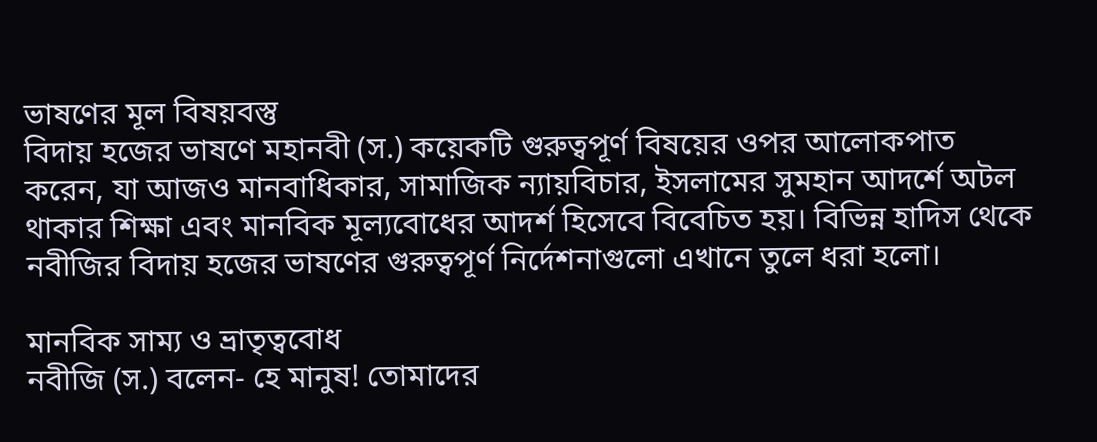ভাষণের মূল বিষয়বস্তু
বিদায় হজের ভাষণে মহানবী (স.) কয়েকটি গুরুত্বপূর্ণ বিষয়ের ওপর আলোকপাত করেন, যা আজও মানবাধিকার, সামাজিক ন্যায়বিচার, ইসলামের সুমহান আদর্শে অটল থাকার শিক্ষা এবং মানবিক মূল্যবোধের আদর্শ হিসেবে বিবেচিত হয়। বিভিন্ন হাদিস থেকে নবীজির বিদায় হজের ভাষণের গুরুত্বপূর্ণ নির্দেশনাগুলো এখানে তুলে ধরা হলো।

মানবিক সাম্য ও ভ্রাতৃত্ববোধ
নবীজি (স.) বলেন- হে মানুষ! তোমাদের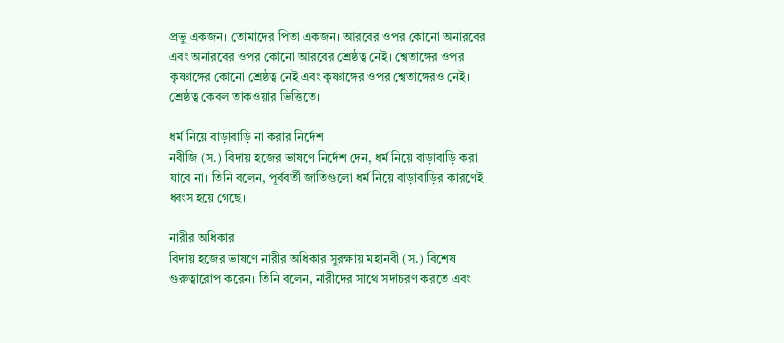প্রভু একজন। তোমাদের পিতা একজন। আরবের ওপর কোনো অনারবের এবং অনারবের ওপর কোনো আরবের শ্রেষ্ঠত্ব নেই। শ্বেতাঙ্গের ওপর কৃষ্ণাঙ্গের কোনো শ্রেষ্ঠত্ব নেই এবং কৃষ্ণাঙ্গের ওপর শ্বেতাঙ্গেরও নেই। শ্রেষ্ঠত্ব কেবল তাকওয়ার ভিত্তিতে।

ধর্ম নিয়ে বাড়াবাড়ি না করার নির্দেশ
নবীজি (স.) বিদায় হজের ভাষণে নির্দেশ দেন, ধর্ম নিয়ে বাড়াবাড়ি করা যাবে না। তিনি বলেন, পূর্ববর্তী জাতিগুলো ধর্ম নিয়ে বাড়াবাড়ির কারণেই ধ্বংস হয়ে গেছে।

নারীর অধিকার
বিদায় হজের ভাষণে নারীর অধিকার সুরক্ষায় মহানবী (স.) বিশেষ গুরুত্বারোপ করেন। তিনি বলেন, নারীদের সাথে সদাচরণ করতে এবং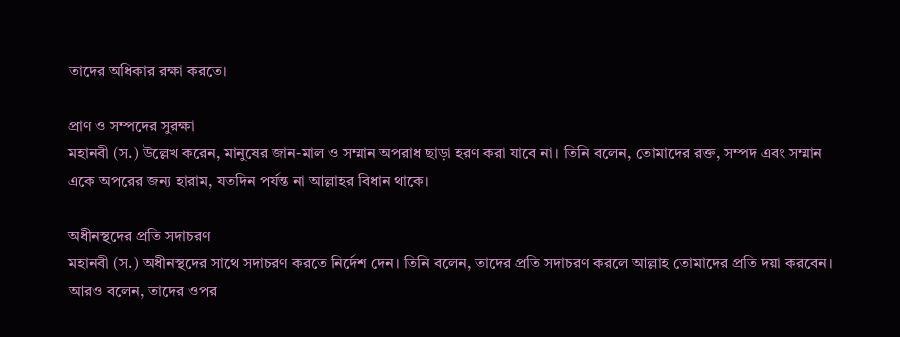তাদের অধিকার রক্ষা করতে।

প্রাণ ও সম্পদের সুরক্ষা
মহানবী (স.) উল্লেখ করেন, মানুষের জান-মাল ও সম্মান অপরাধ ছাড়া হরণ করা যাবে না। তিনি বলেন, তোমাদের রক্ত, সম্পদ এবং সম্মান একে অপরের জন্য হারাম, যতদিন পর্যন্ত না আল্লাহর বিধান থাকে।

অধীনস্থদের প্রতি সদাচরণ
মহানবী (স.) অধীনস্থদের সাথে সদাচরণ করতে নির্দেশ দেন। তিনি বলেন, তাদের প্রতি সদাচরণ করলে আল্লাহ তোমাদের প্রতি দয়া করবেন। আরও বলেন, তাদের ওপর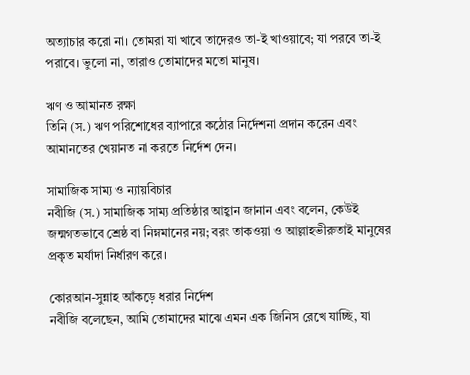অত্যাচার করো না। তোমরা যা খাবে তাদেরও তা-ই খাওয়াবে; যা পরবে তা-ই পরাবে। ভুলো না, তারাও তোমাদের মতো মানুষ।

ঋণ ও আমানত রক্ষা
তিনি (স.) ঋণ পরিশোধের ব্যাপারে কঠোর নির্দেশনা প্রদান করেন এবং আমানতের খেয়ানত না করতে নির্দেশ দেন।

সামাজিক সাম্য ও ন্যায়বিচার
নবীজি (স.) সামাজিক সাম্য প্রতিষ্ঠার আহ্বান জানান এবং বলেন, কেউই জন্মগতভাবে শ্রেষ্ঠ বা নিম্নমানের নয়; বরং তাকওয়া ও আল্লাহভীরুতাই মানুষের প্রকৃত মর্যাদা নির্ধারণ করে।

কোরআন-সুন্নাহ আঁকড়ে ধরার নির্দেশ
নবীজি বলেছেন, আমি তোমাদের মাঝে এমন এক জিনিস রেখে যাচ্ছি, যা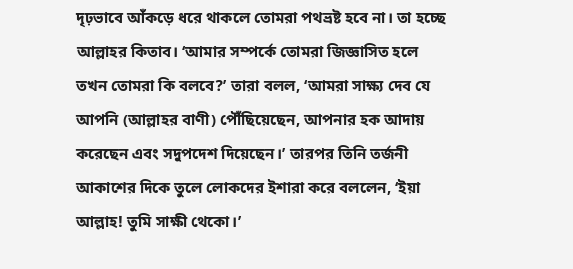দৃঢ়ভাবে আঁকড়ে ধরে থাকলে তোমরা পথভ্রষ্ট হবে না। তা হচ্ছে আল্লাহর কিতাব। ‘আমার সম্পর্কে তোমরা জিজ্ঞাসিত হলে তখন তোমরা কি বলবে?’ তারা বলল, ‘আমরা সাক্ষ্য দেব যে আপনি (আল্লাহর বাণী) পৌঁছিয়েছেন, আপনার হক আদায় করেছেন এবং সদুপদেশ দিয়েছেন।’ তারপর তিনি তর্জনী আকাশের দিকে তুলে লোকদের ইশারা করে বললেন, ‘ইয়া আল্লাহ! তুমি সাক্ষী থেকো।’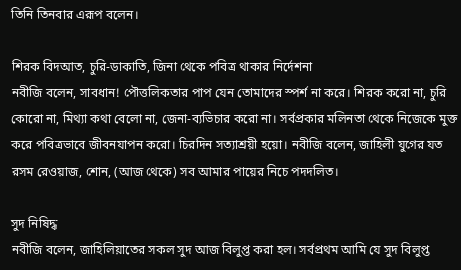তিনি তিনবার এরূপ বলেন।

শিরক বিদআত, চুরি-ডাকাতি, জিনা থেকে পবিত্র থাকার নির্দেশনা
নবীজি বলেন, সাবধান! পৌত্তলিকতার পাপ যেন তোমাদের স্পর্শ না করে। শিরক করো না, চুরি কোরো না, মিথ্যা কথা বেলো না, জেনা-ব্যভিচার করো না। সর্বপ্রকার মলিনতা থেকে নিজেকে মুক্ত করে পবিত্রভাবে জীবনযাপন করো। চিরদিন সত্যাশ্রয়ী হয়ো। নবীজি বলেন, জাহিলী যুগের যত রসম রেওয়াজ, শোন, (আজ থেকে) সব আমার পায়ের নিচে পদদলিত।

সুদ নিষিদ্ধ
নবীজি বলেন, জাহিলিয়াতের সকল সুদ আজ বিলুপ্ত করা হল। সর্বপ্রথম আমি যে সুদ বিলুপ্ত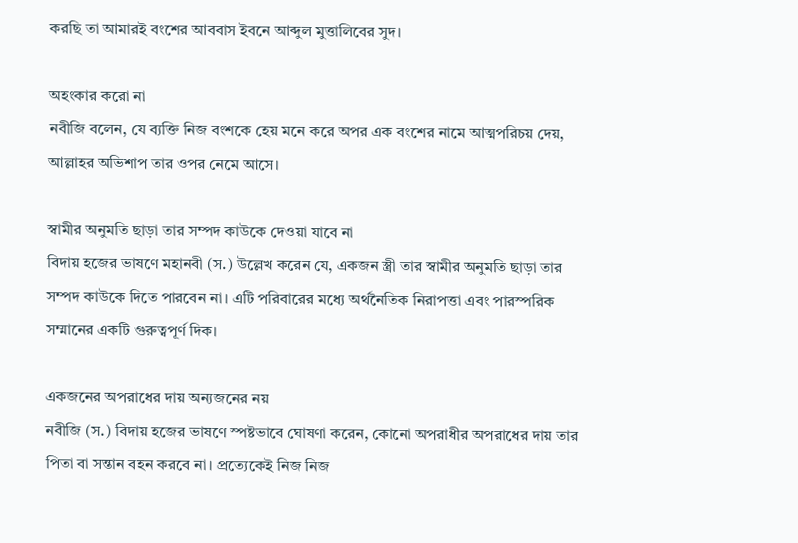করছি তা আমারই বংশের আববাস ইবনে আব্দুল মুত্তালিবের সুদ।

অহংকার করো না
নবীজি বলেন, যে ব্যক্তি নিজ বংশকে হেয় মনে করে অপর এক বংশের নামে আত্মপরিচয় দেয়, আল্লাহর অভিশাপ তার ওপর নেমে আসে।

স্বামীর অনুমতি ছাড়া তার সম্পদ কাউকে দেওয়া যাবে না
বিদায় হজের ভাষণে মহানবী (স.) উল্লেখ করেন যে, একজন স্ত্রী তার স্বামীর অনুমতি ছাড়া তার সম্পদ কাউকে দিতে পারবেন না। এটি পরিবারের মধ্যে অর্থনৈতিক নিরাপত্তা এবং পারস্পরিক সম্মানের একটি গুরুত্বপূর্ণ দিক।

একজনের অপরাধের দায় অন্যজনের নয়
নবীজি (স.) বিদায় হজের ভাষণে স্পষ্টভাবে ঘোষণা করেন, কোনো অপরাধীর অপরাধের দায় তার পিতা বা সন্তান বহন করবে না। প্রত্যেকেই নিজ নিজ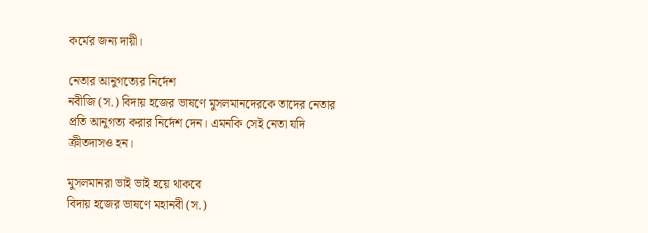কর্মের জন্য দায়ী।

নেতার আনুগত্যের নির্দেশ
নবীজি (স.) বিদায় হজের ভাষণে মুসলমানদেরকে তাদের নেতার প্রতি আনুগত্য করার নির্দেশ দেন। এমনকি সেই নেতা যদি ক্রীতদাসও হন।

মুসলমানরা ভাই ভাই হয়ে থাকবে
বিদায় হজের ভাষণে মহানবী (স.)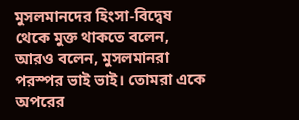মুসলমানদের হিংসা-বিদ্বেষ থেকে মুক্ত থাকতে বলেন, আরও বলেন, মুসলমানরা পরস্পর ভাই ভাই। তোমরা একে অপরের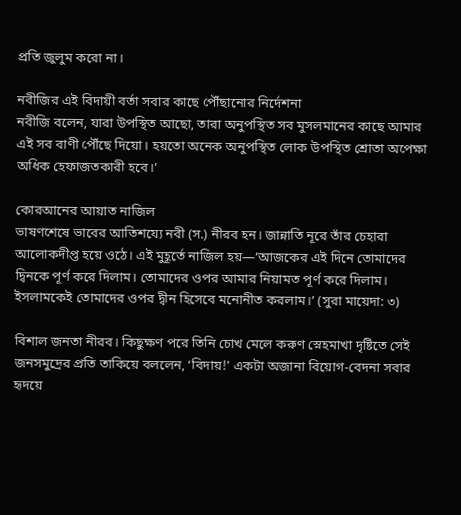প্রতি জুলুম করো না।

নবীজির এই বিদায়ী বর্তা সবার কাছে পৌঁছানোর নির্দেশনা
নবীজি বলেন, যারা উপস্থিত আছো, তারা অনুপস্থিত সব মুসলমানের কাছে আমার এই সব বাণী পৌঁছে দিয়ো। হয়তো অনেক অনুপস্থিত লোক উপস্থিত শ্রোতা অপেক্ষা অধিক হেফাজতকারী হবে।’

কোরআনের আয়াত নাজিল
ভাষণশেষে ভাবের আতিশয্যে নবী (স.) নীরব হন। জান্নাতি নূরে তাঁর চেহারা আলোকদীপ্ত হয়ে ওঠে। এই মুহূর্তে নাজিল হয়—‘আজকের এই দিনে তোমাদের দ্বিনকে পূর্ণ করে দিলাম। তোমাদের ওপর আমার নিয়ামত পূর্ণ করে দিলাম। ইসলামকেই তোমাদের ওপর দ্বীন হিসেবে মনোনীত করলাম।’ (সুরা মায়েদা: ৩)

বিশাল জনতা নীরব। কিছুক্ষণ পরে তিনি চোখ মেলে করুণ স্নেহমাখা দৃষ্টিতে সেই জনসমুদ্রের প্রতি তাকিয়ে বললেন, ‘বিদায়!’ একটা অজানা বিয়োগ-বেদনা সবার হৃদয়ে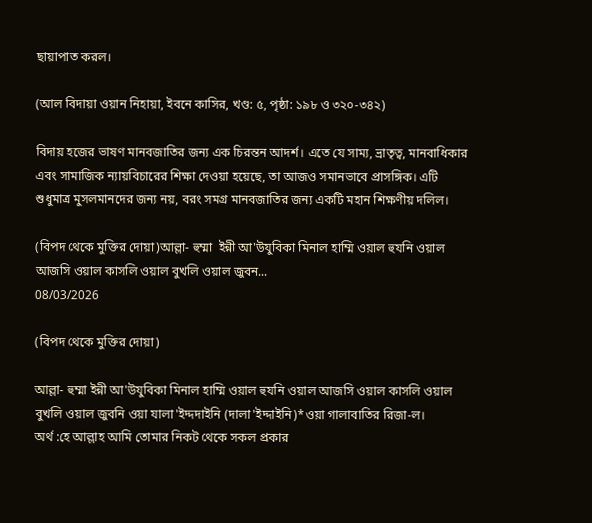ছায়াপাত করল।

(আল বিদায়া ওয়ান নিহায়া, ইবনে কাসির, খণ্ড: ৫, পৃষ্ঠা: ১৯৮ ও ৩২০-৩৪২)

বিদায় হজের ভাষণ মানবজাতির জন্য এক চিরন্তন আদর্শ। এতে যে সাম্য, ভ্রাতৃত্ব, মানবাধিকার এবং সামাজিক ন্যায়বিচারের শিক্ষা দেওয়া হয়েছে, তা আজও সমানভাবে প্রাসঙ্গিক। এটি শুধুমাত্র মুসলমানদের জন্য নয়, বরং সমগ্র মানবজাতির জন্য একটি মহান শিক্ষণীয় দলিল।

(বিপদ থেকে মুক্তির দোয়া)আল্লা- হুম্মা  ইন্নী আ'উযুবিকা মিনাল হাম্মি ওয়াল হুযনি ওয়াল আজসি ওয়াল কাসলি ওয়াল বুখলি ওয়াল জুবন...
08/03/2026

(বিপদ থেকে মুক্তির দোয়া)

আল্লা- হুম্মা ইন্নী আ'উযুবিকা মিনাল হাম্মি ওয়াল হুযনি ওয়াল আজসি ওয়াল কাসলি ওয়াল বুখলি ওয়াল জুবনি ওয়া যালা'ইদ্দদাইনি (দালা'ইদ্দাইনি)*ওয়া গালাবাতির রিজা-ল।
অর্থ :হে আল্লাহ আমি তোমার নিকট থেকে সকল প্রকার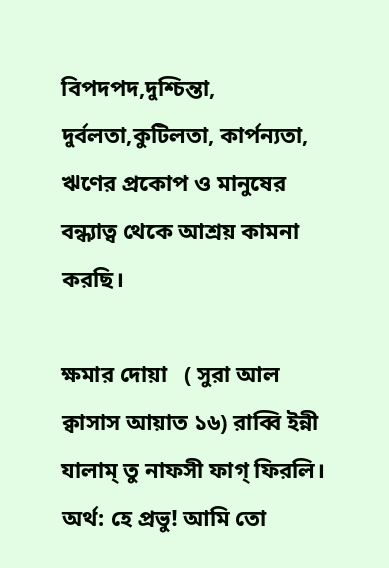বিপদপদ,দুশ্চিন্তা, দুর্বলতা,কুটিলতা, কার্পন্যতা, ঋণের প্রকোপ ও মানুষের বন্ধ্যাত্ব থেকে আশ্রয় কামনা করছি।

ক্ষমার দোয়া   ( সুরা আল ক্বাসাস আয়াত ১৬) রাব্বি ইন্নী যালাম্ তু নাফসী ফাগ্ ফিরলি। অর্থ: হে প্রভু! আমি তো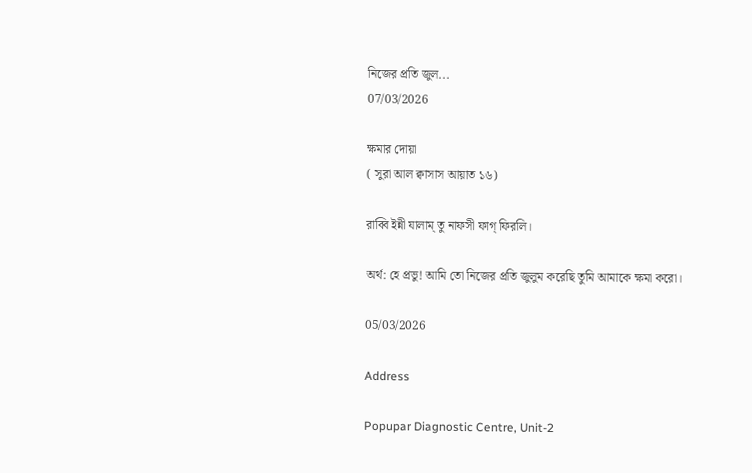নিজের প্রতি জুল...
07/03/2026

ক্ষমার দোয়া
( সুরা আল ক্বাসাস আয়াত ১৬)

রাব্বি ইন্নী যালাম্ তু নাফসী ফাগ্ ফিরলি।

অর্থ: হে প্রভু! আমি তো নিজের প্রতি জুলুম করেছি তুমি আমাকে ক্ষমা করো।

05/03/2026

Address

Popupar Diagnostic Centre, Unit-2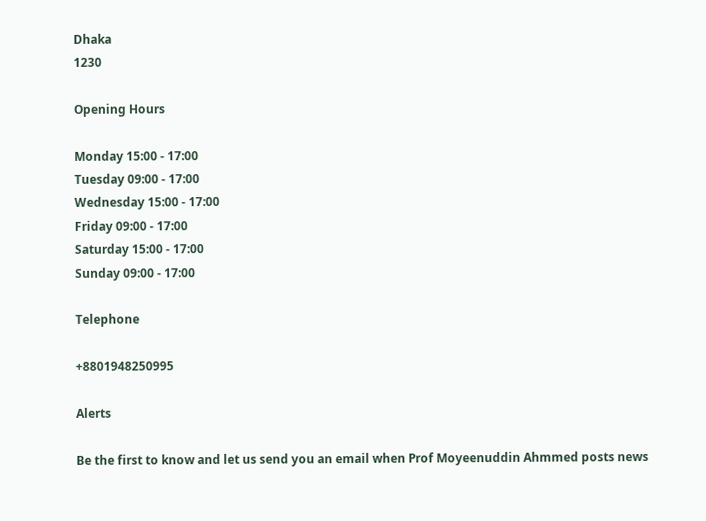Dhaka
1230

Opening Hours

Monday 15:00 - 17:00
Tuesday 09:00 - 17:00
Wednesday 15:00 - 17:00
Friday 09:00 - 17:00
Saturday 15:00 - 17:00
Sunday 09:00 - 17:00

Telephone

+8801948250995

Alerts

Be the first to know and let us send you an email when Prof Moyeenuddin Ahmmed posts news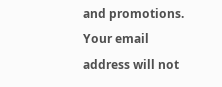and promotions. Your email address will not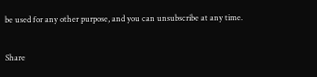be used for any other purpose, and you can unsubscribe at any time.

Share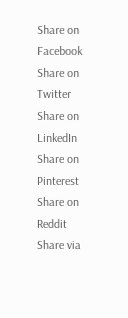Share on Facebook Share on Twitter Share on LinkedIn
Share on Pinterest Share on Reddit Share via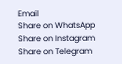Email
Share on WhatsApp Share on Instagram Share on Telegram